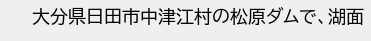大分県日田市中津江村の松原ダムで、湖面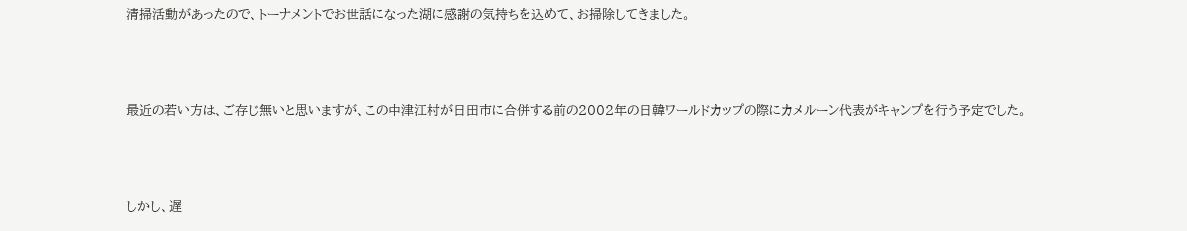清掃活動があったので、トーナメントでお世話になった湖に感謝の気持ちを込めて、お掃除してきました。



最近の若い方は、ご存じ無いと思いますが、この中津江村が日田市に合併する前の2002年の日韓ワールドカップの際にカメルーン代表がキャンプを行う予定でした。



しかし、遅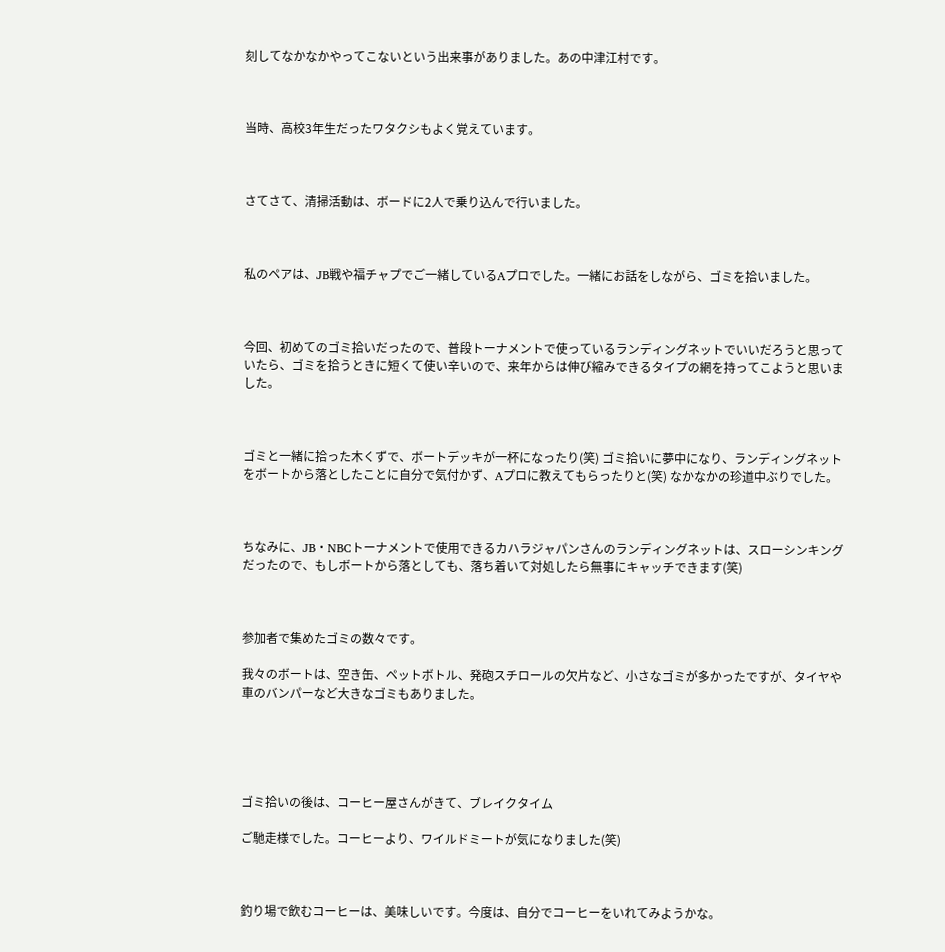刻してなかなかやってこないという出来事がありました。あの中津江村です。



当時、高校3年生だったワタクシもよく覚えています。



さてさて、清掃活動は、ボードに2人で乗り込んで行いました。



私のペアは、JB戦や福チャプでご一緒しているAプロでした。一緒にお話をしながら、ゴミを拾いました。



今回、初めてのゴミ拾いだったので、普段トーナメントで使っているランディングネットでいいだろうと思っていたら、ゴミを拾うときに短くて使い辛いので、来年からは伸び縮みできるタイプの網を持ってこようと思いました。



ゴミと一緒に拾った木くずで、ボートデッキが一杯になったり(笑) ゴミ拾いに夢中になり、ランディングネットをボートから落としたことに自分で気付かず、Aプロに教えてもらったりと(笑) なかなかの珍道中ぶりでした。



ちなみに、JB・NBCトーナメントで使用できるカハラジャパンさんのランディングネットは、スローシンキングだったので、もしボートから落としても、落ち着いて対処したら無事にキャッチできます(笑)



参加者で集めたゴミの数々です。

我々のボートは、空き缶、ペットボトル、発砲スチロールの欠片など、小さなゴミが多かったですが、タイヤや車のバンパーなど大きなゴミもありました。





ゴミ拾いの後は、コーヒー屋さんがきて、ブレイクタイム

ご馳走様でした。コーヒーより、ワイルドミートが気になりました(笑)



釣り場で飲むコーヒーは、美味しいです。今度は、自分でコーヒーをいれてみようかな。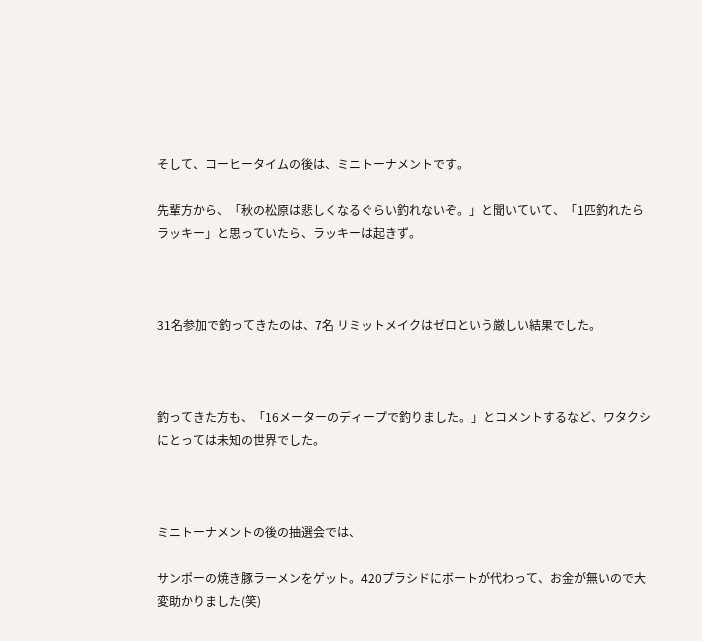そして、コーヒータイムの後は、ミニトーナメントです。

先輩方から、「秋の松原は悲しくなるぐらい釣れないぞ。」と聞いていて、「1匹釣れたらラッキー」と思っていたら、ラッキーは起きず。



31名参加で釣ってきたのは、7名 リミットメイクはゼロという厳しい結果でした。



釣ってきた方も、「16メーターのディープで釣りました。」とコメントするなど、ワタクシにとっては未知の世界でした。



ミニトーナメントの後の抽選会では、

サンポーの焼き豚ラーメンをゲット。420プラシドにボートが代わって、お金が無いので大変助かりました(笑)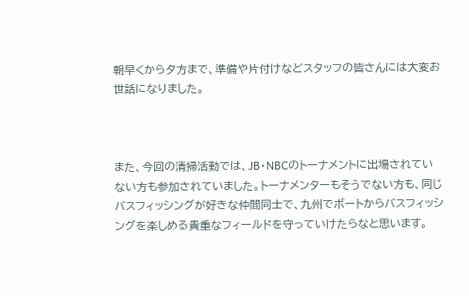朝早くから夕方まで、準備や片付けなどスタッフの皆さんには大変お世話になりました。



また、今回の清掃活動では、JB・NBCのトーナメントに出場されていない方も参加されていました。トーナメンターもそうでない方も、同じバスフィッシングが好きな仲間同士で、九州でボートからバスフィッシングを楽しめる貴重なフィールドを守っていけたらなと思います。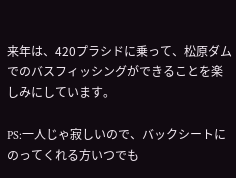来年は、420プラシドに乗って、松原ダムでのバスフィッシングができることを楽しみにしています。

PS:一人じゃ寂しいので、バックシートにのってくれる方いつでも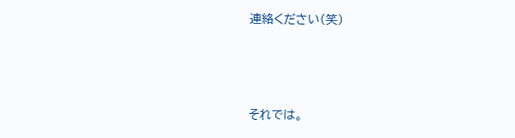連絡ください(笑)



それでは。